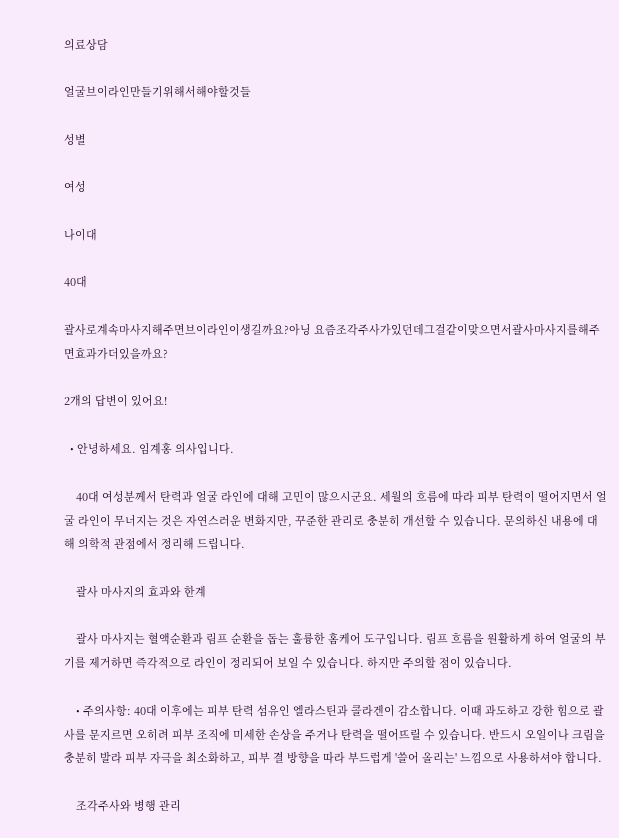의료상담

얼굴브이라인만들기위해서해야할것들

성별

여성

나이대

40대

괄사로계속마사지해주면브이라인이생길까요?아닝 요즘조각주사가있던데그걸같이맞으면서괄사마사지를해주면효과가더있을까요?

2개의 답변이 있어요!

  • 안녕하세요. 임계홍 의사입니다.

    40대 여성분께서 탄력과 얼굴 라인에 대해 고민이 많으시군요. 세월의 흐름에 따라 피부 탄력이 떨어지면서 얼굴 라인이 무너지는 것은 자연스러운 변화지만, 꾸준한 관리로 충분히 개선할 수 있습니다. 문의하신 내용에 대해 의학적 관점에서 정리해 드립니다.

    괄사 마사지의 효과와 한계

    괄사 마사지는 혈액순환과 림프 순환을 돕는 훌륭한 홈케어 도구입니다. 림프 흐름을 원활하게 하여 얼굴의 부기를 제거하면 즉각적으로 라인이 정리되어 보일 수 있습니다. 하지만 주의할 점이 있습니다.

    • 주의사항: 40대 이후에는 피부 탄력 섬유인 엘라스틴과 콜라겐이 감소합니다. 이때 과도하고 강한 힘으로 괄사를 문지르면 오히려 피부 조직에 미세한 손상을 주거나 탄력을 떨어뜨릴 수 있습니다. 반드시 오일이나 크림을 충분히 발라 피부 자극을 최소화하고, 피부 결 방향을 따라 부드럽게 '쓸어 올리는' 느낌으로 사용하셔야 합니다.

    조각주사와 병행 관리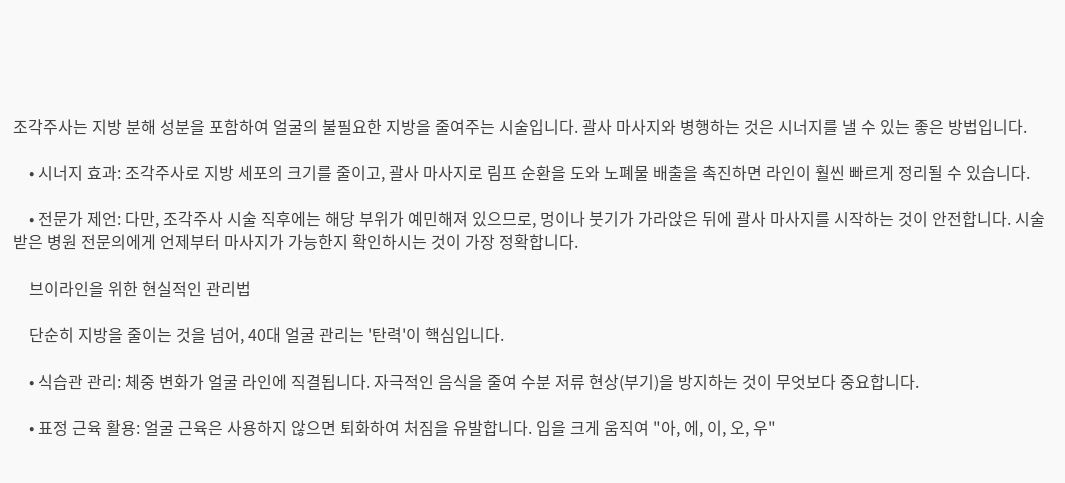조각주사는 지방 분해 성분을 포함하여 얼굴의 불필요한 지방을 줄여주는 시술입니다. 괄사 마사지와 병행하는 것은 시너지를 낼 수 있는 좋은 방법입니다.

    • 시너지 효과: 조각주사로 지방 세포의 크기를 줄이고, 괄사 마사지로 림프 순환을 도와 노폐물 배출을 촉진하면 라인이 훨씬 빠르게 정리될 수 있습니다.

    • 전문가 제언: 다만, 조각주사 시술 직후에는 해당 부위가 예민해져 있으므로, 멍이나 붓기가 가라앉은 뒤에 괄사 마사지를 시작하는 것이 안전합니다. 시술받은 병원 전문의에게 언제부터 마사지가 가능한지 확인하시는 것이 가장 정확합니다.

    브이라인을 위한 현실적인 관리법

    단순히 지방을 줄이는 것을 넘어, 40대 얼굴 관리는 '탄력'이 핵심입니다.

    • 식습관 관리: 체중 변화가 얼굴 라인에 직결됩니다. 자극적인 음식을 줄여 수분 저류 현상(부기)을 방지하는 것이 무엇보다 중요합니다.

    • 표정 근육 활용: 얼굴 근육은 사용하지 않으면 퇴화하여 처짐을 유발합니다. 입을 크게 움직여 "아, 에, 이, 오, 우"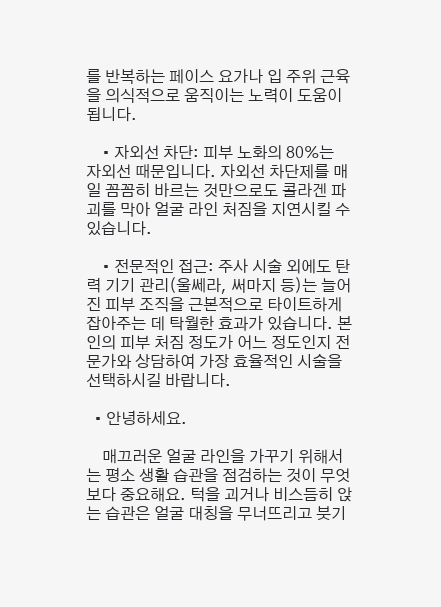를 반복하는 페이스 요가나 입 주위 근육을 의식적으로 움직이는 노력이 도움이 됩니다.

    • 자외선 차단: 피부 노화의 80%는 자외선 때문입니다. 자외선 차단제를 매일 꼼꼼히 바르는 것만으로도 콜라겐 파괴를 막아 얼굴 라인 처짐을 지연시킬 수 있습니다.

    • 전문적인 접근: 주사 시술 외에도 탄력 기기 관리(울쎄라, 써마지 등)는 늘어진 피부 조직을 근본적으로 타이트하게 잡아주는 데 탁월한 효과가 있습니다. 본인의 피부 처짐 정도가 어느 정도인지 전문가와 상담하여 가장 효율적인 시술을 선택하시길 바랍니다.

  • 안녕하세요.

    매끄러운 얼굴 라인을 가꾸기 위해서는 평소 생활 습관을 점검하는 것이 무엇보다 중요해요. 턱을 괴거나 비스듬히 앉는 습관은 얼굴 대칭을 무너뜨리고 붓기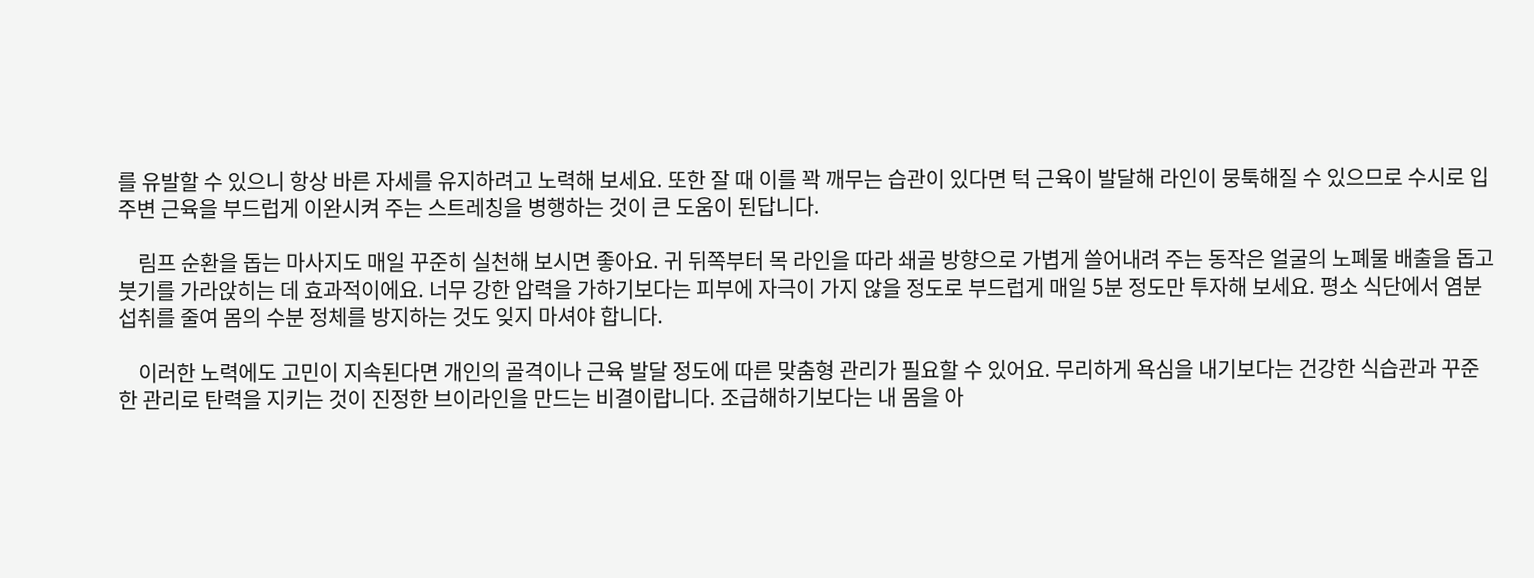를 유발할 수 있으니 항상 바른 자세를 유지하려고 노력해 보세요. 또한 잘 때 이를 꽉 깨무는 습관이 있다면 턱 근육이 발달해 라인이 뭉툭해질 수 있으므로 수시로 입 주변 근육을 부드럽게 이완시켜 주는 스트레칭을 병행하는 것이 큰 도움이 된답니다.

    림프 순환을 돕는 마사지도 매일 꾸준히 실천해 보시면 좋아요. 귀 뒤쪽부터 목 라인을 따라 쇄골 방향으로 가볍게 쓸어내려 주는 동작은 얼굴의 노폐물 배출을 돕고 붓기를 가라앉히는 데 효과적이에요. 너무 강한 압력을 가하기보다는 피부에 자극이 가지 않을 정도로 부드럽게 매일 5분 정도만 투자해 보세요. 평소 식단에서 염분 섭취를 줄여 몸의 수분 정체를 방지하는 것도 잊지 마셔야 합니다.

    이러한 노력에도 고민이 지속된다면 개인의 골격이나 근육 발달 정도에 따른 맞춤형 관리가 필요할 수 있어요. 무리하게 욕심을 내기보다는 건강한 식습관과 꾸준한 관리로 탄력을 지키는 것이 진정한 브이라인을 만드는 비결이랍니다. 조급해하기보다는 내 몸을 아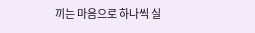끼는 마음으로 하나씩 실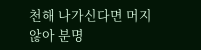천해 나가신다면 머지않아 분명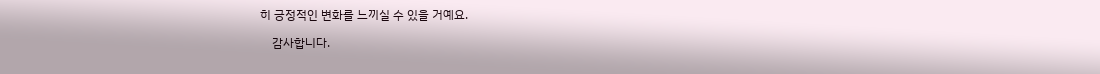히 긍정적인 변화를 느끼실 수 있을 거예요.

    감사합니다.